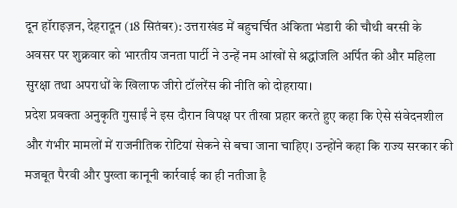दून हॉराइज़न, देहरादून (18 सितंबर): उत्तराखंड में बहुचर्चित अंकिता भंडारी की चौथी बरसी के अवसर पर शुक्रवार को भारतीय जनता पार्टी ने उन्हें नम आंखों से श्रद्धांजलि अर्पित की और महिला सुरक्षा तथा अपराधों के खिलाफ जीरो टॉलरेंस की नीति को दोहराया।
प्रदेश प्रवक्ता अनुकृति गुसाईं ने इस दौरान विपक्ष पर तीखा प्रहार करते हुए कहा कि ऐसे संवेदनशील और गंभीर मामलों में राजनीतिक रोटियां सेकने से बचा जाना चाहिए। उन्होंने कहा कि राज्य सरकार की मजबूत पैरवी और पुख्ता कानूनी कार्रवाई का ही नतीजा है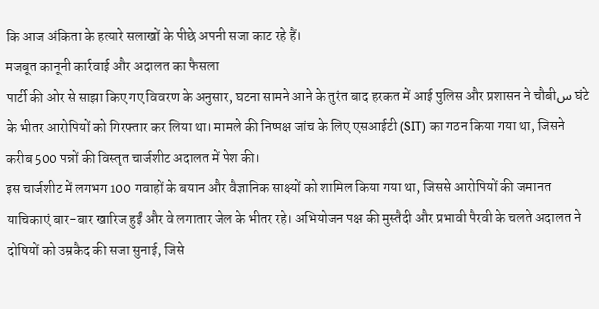कि आज अंकिता के हत्यारे सलाखों के पीछे अपनी सजा काट रहे हैं।
मजबूत कानूनी कार्रवाई और अदालत का फैसला
पार्टी की ओर से साझा किए गए विवरण के अनुसार, घटना सामने आने के तुरंत बाद हरकत में आई पुलिस और प्रशासन ने चौबीس घंटे के भीतर आरोपियों को गिरफ्तार कर लिया था। मामले की निष्पक्ष जांच के लिए एसआईटी (SIT) का गठन किया गया था, जिसने करीब 500 पन्नों की विस्तृत चार्जशीट अदालत में पेश की।
इस चार्जशीट में लगभग 100 गवाहों के बयान और वैज्ञानिक साक्ष्यों को शामिल किया गया था, जिससे आरोपियों की जमानत याचिकाएं बार-बार खारिज हुईं और वे लगातार जेल के भीतर रहे। अभियोजन पक्ष की मुस्तैदी और प्रभावी पैरवी के चलते अदालत ने दोषियों को उम्रकैद की सजा सुनाई, जिसे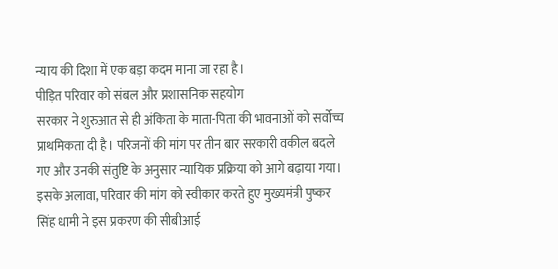न्याय की दिशा में एक बड़ा कदम माना जा रहा है।
पीड़ित परिवार को संबल और प्रशासनिक सहयोग
सरकार ने शुरुआत से ही अंकिता के माता-पिता की भावनाओं को सर्वोच्च प्राथमिकता दी है। परिजनों की मांग पर तीन बार सरकारी वकील बदले गए और उनकी संतुष्टि के अनुसार न्यायिक प्रक्रिया को आगे बढ़ाया गया। इसके अलावा, परिवार की मांग को स्वीकार करते हुए मुख्यमंत्री पुष्कर सिंह धामी ने इस प्रकरण की सीबीआई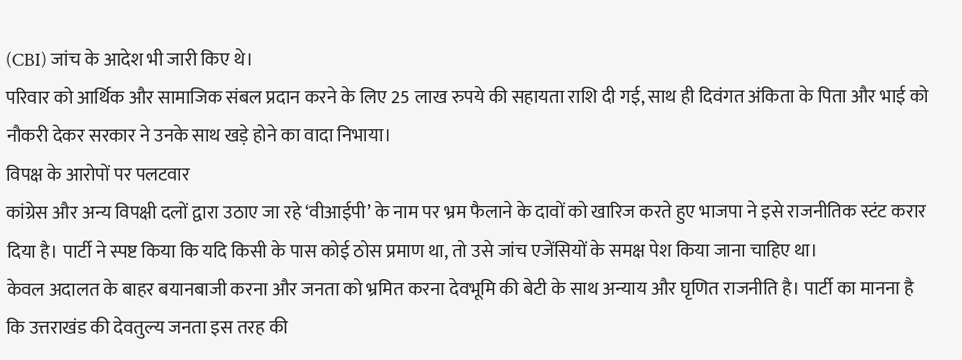(CBI) जांच के आदेश भी जारी किए थे।
परिवार को आर्थिक और सामाजिक संबल प्रदान करने के लिए 25 लाख रुपये की सहायता राशि दी गई, साथ ही दिवंगत अंकिता के पिता और भाई को नौकरी देकर सरकार ने उनके साथ खड़े होने का वादा निभाया।
विपक्ष के आरोपों पर पलटवार
कांग्रेस और अन्य विपक्षी दलों द्वारा उठाए जा रहे ‘वीआईपी’ के नाम पर भ्रम फैलाने के दावों को खारिज करते हुए भाजपा ने इसे राजनीतिक स्टंट करार दिया है। पार्टी ने स्पष्ट किया कि यदि किसी के पास कोई ठोस प्रमाण था, तो उसे जांच एजेंसियों के समक्ष पेश किया जाना चाहिए था।
केवल अदालत के बाहर बयानबाजी करना और जनता को भ्रमित करना देवभूमि की बेटी के साथ अन्याय और घृणित राजनीति है। पार्टी का मानना है कि उत्तराखंड की देवतुल्य जनता इस तरह की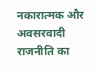नकारात्मक और अवसरवादी राजनीति का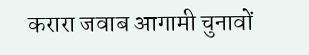करारा जवाब आगामी चुनावों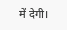में देगी।